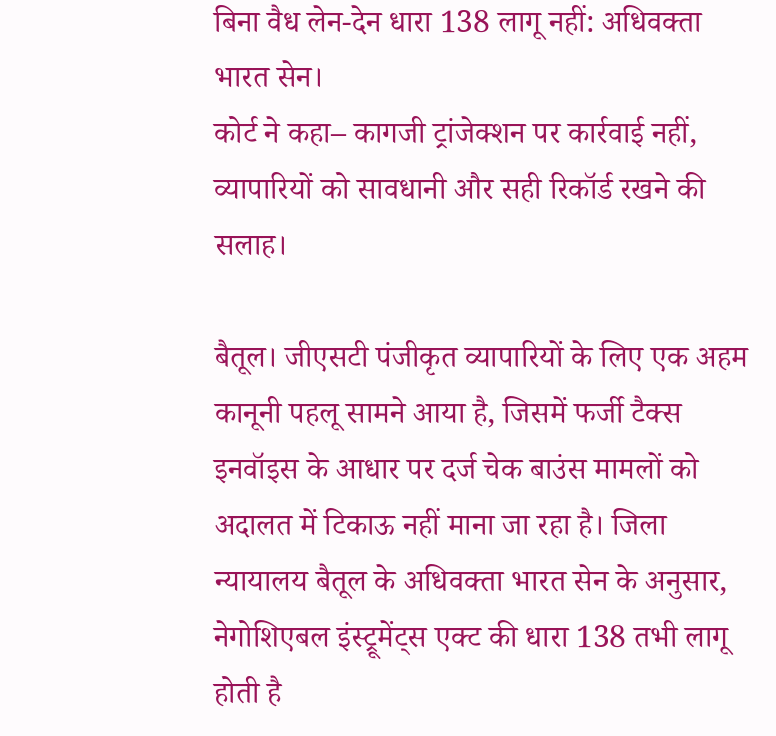बिना वैध लेन-देन धारा 138 लागू नहीं: अधिवक्ता भारत सेन।
कोर्ट ने कहा– कागजी ट्रांजेक्शन पर कार्रवाई नहीं, व्यापारियों को सावधानी और सही रिकॉर्ड रखने की सलाह।

बैतूल। जीएसटी पंजीकृत व्यापारियों के लिए एक अहम कानूनी पहलू सामने आया है, जिसमें फर्जी टैक्स इनवॉइस के आधार पर दर्ज चेक बाउंस मामलों को अदालत में टिकाऊ नहीं माना जा रहा है। जिला न्यायालय बैतूल के अधिवक्ता भारत सेन के अनुसार, नेगोशिएबल इंस्ट्रूमेंट्स एक्ट की धारा 138 तभी लागू होती है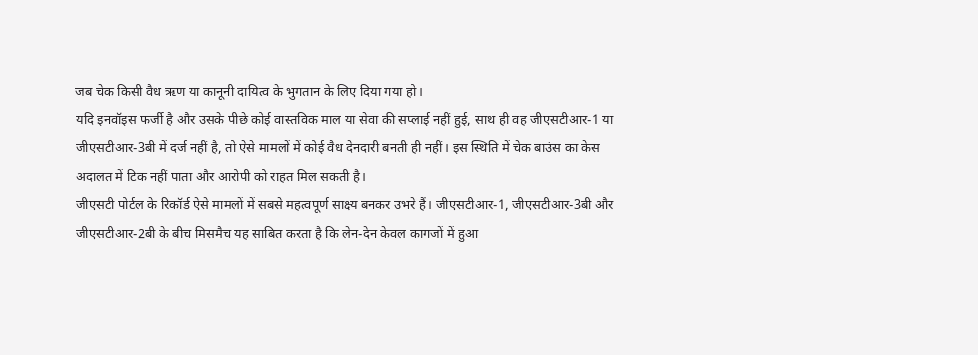जब चेक किसी वैध ऋण या कानूनी दायित्व के भुगतान के लिए दिया गया हो।
यदि इनवॉइस फर्जी है और उसके पीछे कोई वास्तविक माल या सेवा की सप्लाई नहीं हुई, साथ ही वह जीएसटीआर-1 या जीएसटीआर-3बी में दर्ज नहीं है, तो ऐसे मामलों में कोई वैध देनदारी बनती ही नहीं। इस स्थिति में चेक बाउंस का केस अदालत में टिक नहीं पाता और आरोपी को राहत मिल सकती है।
जीएसटी पोर्टल के रिकॉर्ड ऐसे मामलों में सबसे महत्वपूर्ण साक्ष्य बनकर उभरे हैं। जीएसटीआर-1, जीएसटीआर-3बी और जीएसटीआर-2बी के बीच मिसमैच यह साबित करता है कि लेन-देन केवल कागजों में हुआ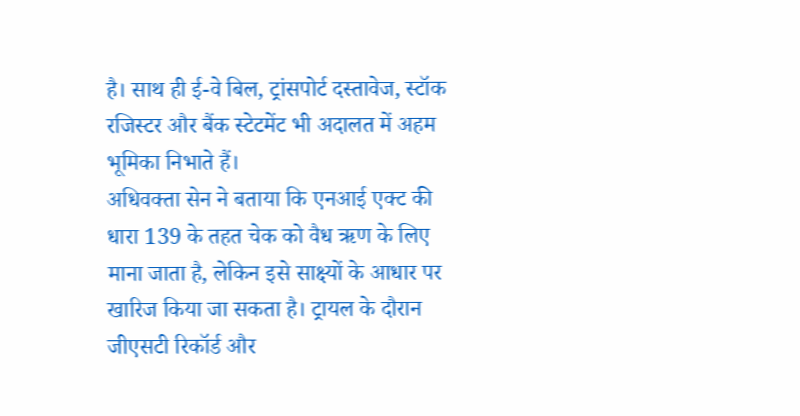है। साथ ही ई-वे बिल, ट्रांसपोर्ट दस्तावेज, स्टॉक रजिस्टर और बैंक स्टेटमेंट भी अदालत में अहम भूमिका निभाते हैं।
अधिवक्ता सेन ने बताया कि एनआई एक्ट की धारा 139 के तहत चेक को वैध ऋण के लिए माना जाता है, लेकिन इसे साक्ष्यों के आधार पर खारिज किया जा सकता है। ट्रायल के दौरान जीएसटी रिकॉर्ड और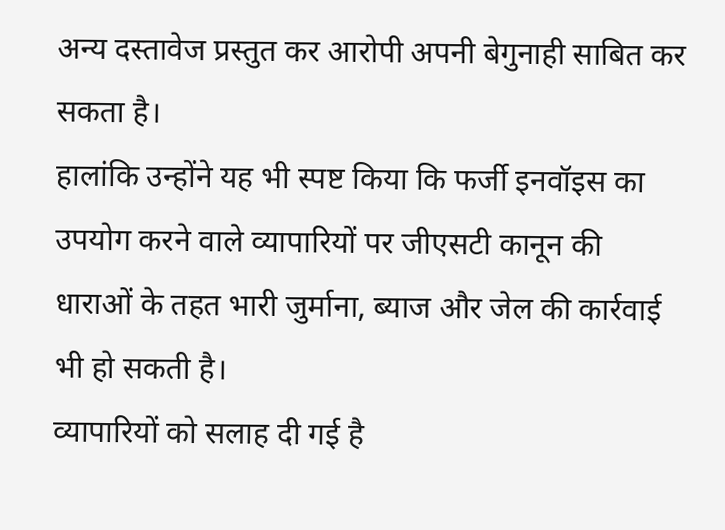अन्य दस्तावेज प्रस्तुत कर आरोपी अपनी बेगुनाही साबित कर सकता है।
हालांकि उन्होंने यह भी स्पष्ट किया कि फर्जी इनवॉइस का उपयोग करने वाले व्यापारियों पर जीएसटी कानून की धाराओं के तहत भारी जुर्माना, ब्याज और जेल की कार्रवाई भी हो सकती है।
व्यापारियों को सलाह दी गई है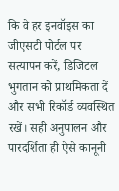कि वे हर इनवॉइस का जीएसटी पोर्टल पर सत्यापन करें, डिजिटल भुगतान को प्राथमिकता दें और सभी रिकॉर्ड व्यवस्थित रखें। सही अनुपालन और पारदर्शिता ही ऐसे कानूनी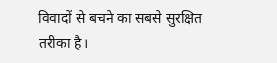विवादों से बचने का सबसे सुरक्षित तरीका है।